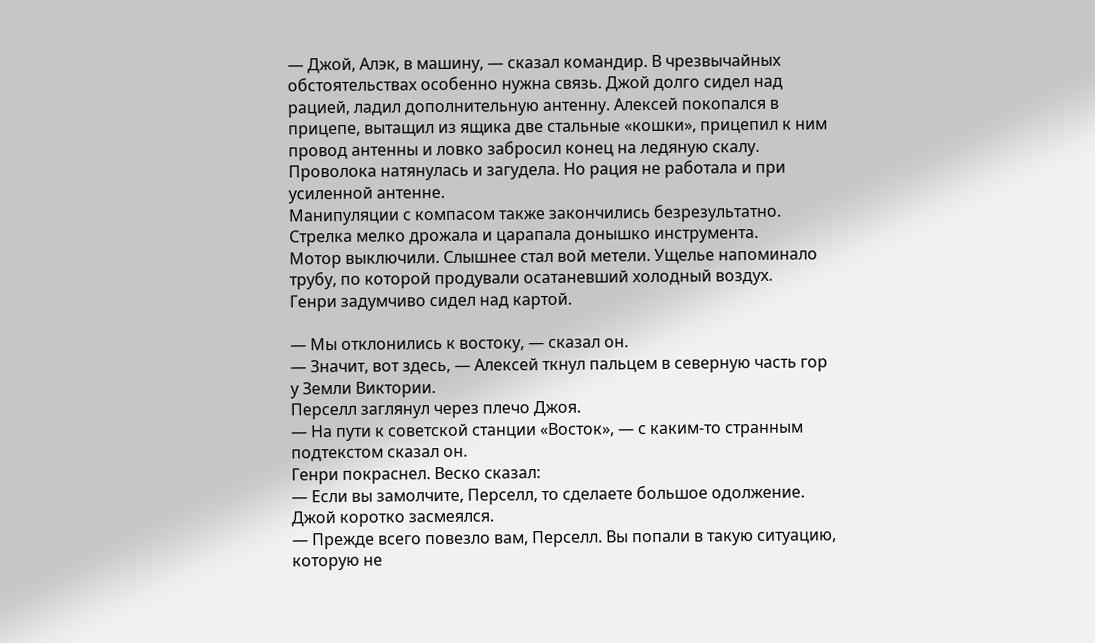— Джой, Алэк, в машину, — сказал командир. В чрезвычайных обстоятельствах особенно нужна связь. Джой долго сидел над рацией, ладил дополнительную антенну. Алексей покопался в прицепе, вытащил из ящика две стальные «кошки», прицепил к ним провод антенны и ловко забросил конец на ледяную скалу. Проволока натянулась и загудела. Но рация не работала и при усиленной антенне.
Манипуляции с компасом также закончились безрезультатно. Стрелка мелко дрожала и царапала донышко инструмента.
Мотор выключили. Слышнее стал вой метели. Ущелье напоминало трубу, по которой продували осатаневший холодный воздух.
Генри задумчиво сидел над картой.

— Мы отклонились к востоку, — сказал он.
— Значит, вот здесь, — Алексей ткнул пальцем в северную часть гор у Земли Виктории.
Перселл заглянул через плечо Джоя.
— На пути к советской станции «Восток», — с каким-то странным подтекстом сказал он.
Генри покраснел. Веско сказал:
— Если вы замолчите, Перселл, то сделаете большое одолжение.
Джой коротко засмеялся.
— Прежде всего повезло вам, Перселл. Вы попали в такую ситуацию, которую не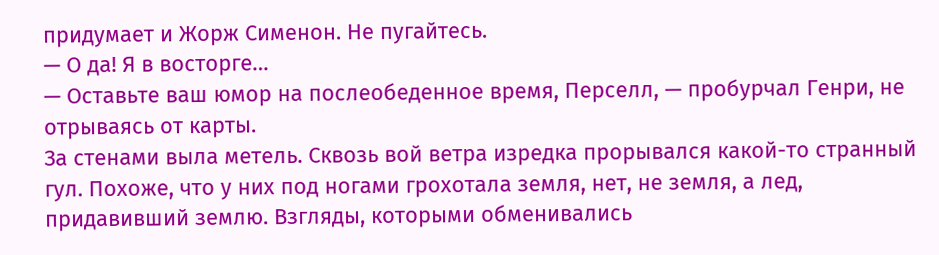придумает и Жорж Сименон. Не пугайтесь.
— О да! Я в восторге…
— Оставьте ваш юмор на послеобеденное время, Перселл, — пробурчал Генри, не отрываясь от карты.
За стенами выла метель. Сквозь вой ветра изредка прорывался какой-то странный гул. Похоже, что у них под ногами грохотала земля, нет, не земля, а лед, придавивший землю. Взгляды, которыми обменивались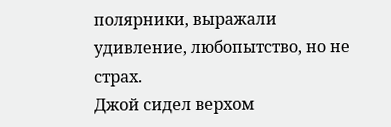полярники, выражали удивление, любопытство, но не страх.
Джой сидел верхом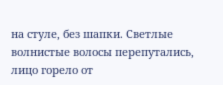на стуле, без шапки. Светлые волнистые волосы перепутались, лицо горело от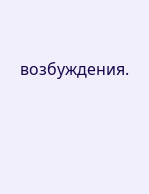возбуждения.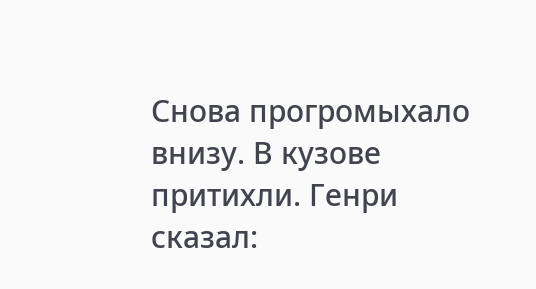Снова прогромыхало внизу. В кузове притихли. Генри сказал: